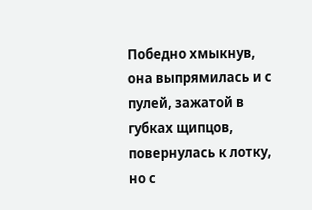Победно хмыкнув, она выпрямилась и с пулей, зажатой в губках щипцов, повернулась к лотку, но с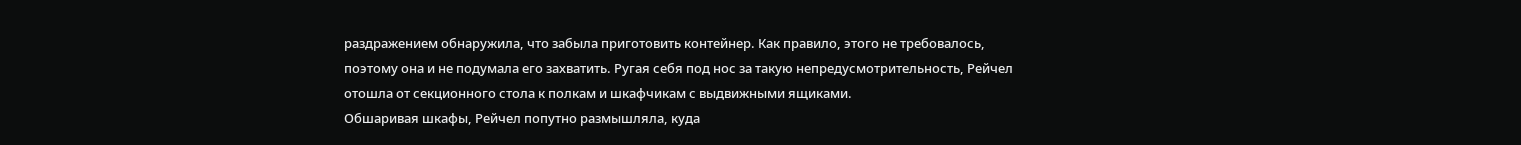раздражением обнаружила, что забыла приготовить контейнер. Как правило, этого не требовалось, поэтому она и не подумала его захватить. Ругая себя под нос за такую непредусмотрительность, Рейчел отошла от секционного стола к полкам и шкафчикам с выдвижными ящиками.
Обшаривая шкафы, Рейчел попутно размышляла, куда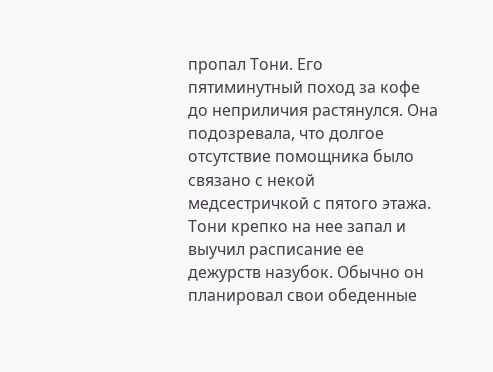пропал Тони. Его пятиминутный поход за кофе до неприличия растянулся. Она подозревала, что долгое отсутствие помощника было связано с некой медсестричкой с пятого этажа. Тони крепко на нее запал и выучил расписание ее дежурств назубок. Обычно он планировал свои обеденные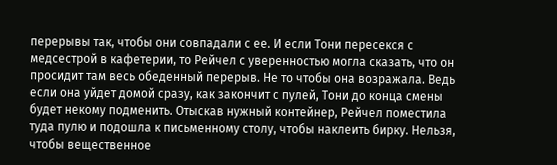перерывы так, чтобы они совпадали с ее. И если Тони пересекся с медсестрой в кафетерии, то Рейчел с уверенностью могла сказать, что он просидит там весь обеденный перерыв. Не то чтобы она возражала. Ведь если она уйдет домой сразу, как закончит с пулей, Тони до конца смены будет некому подменить. Отыскав нужный контейнер, Рейчел поместила туда пулю и подошла к письменному столу, чтобы наклеить бирку. Нельзя, чтобы вещественное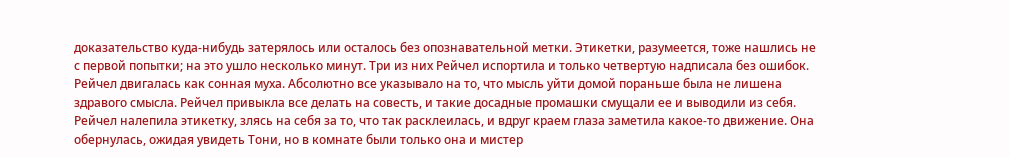доказательство куда-нибудь затерялось или осталось без опознавательной метки. Этикетки, разумеется, тоже нашлись не с первой попытки; на это ушло несколько минут. Три из них Рейчел испортила и только четвертую надписала без ошибок. Рейчел двигалась как сонная муха. Абсолютно все указывало на то, что мысль уйти домой пораньше была не лишена здравого смысла. Рейчел привыкла все делать на совесть, и такие досадные промашки смущали ее и выводили из себя.
Рейчел налепила этикетку, злясь на себя за то, что так расклеилась, и вдруг краем глаза заметила какое-то движение. Она обернулась, ожидая увидеть Тони, но в комнате были только она и мистер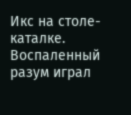Икс на столе-каталке. Воспаленный разум играл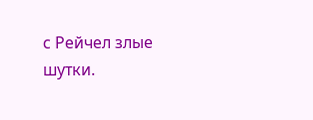с Рейчел злые шутки.